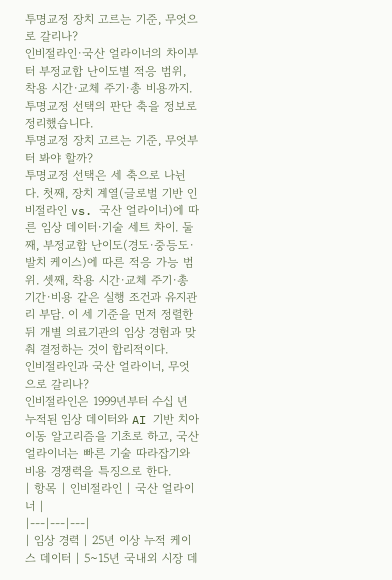투명교정 장치 고르는 기준, 무엇으로 갈리나?
인비절라인·국산 얼라이너의 차이부터 부정교합 난이도별 적응 범위, 착용 시간·교체 주기·총 비용까지. 투명교정 선택의 판단 축을 정보로 정리했습니다.
투명교정 장치 고르는 기준, 무엇부터 봐야 할까?
투명교정 선택은 세 축으로 나뉜다. 첫째, 장치 계열(글로벌 기반 인비절라인 vs. 국산 얼라이너)에 따른 임상 데이터·기술 세트 차이. 둘째, 부정교합 난이도(경도·중등도·발치 케이스)에 따른 적응 가능 범위. 셋째, 착용 시간·교체 주기·총 기간·비용 같은 실행 조건과 유지관리 부담. 이 세 기준을 먼저 정렬한 뒤 개별 의료기관의 임상 경험과 맞춰 결정하는 것이 합리적이다.
인비절라인과 국산 얼라이너, 무엇으로 갈리나?
인비절라인은 1999년부터 수십 년 누적된 임상 데이터와 AI 기반 치아 이동 알고리즘을 기초로 하고, 국산 얼라이너는 빠른 기술 따라잡기와 비용 경쟁력을 특징으로 한다.
| 항목 | 인비절라인 | 국산 얼라이너 |
|---|---|---|
| 임상 경력 | 25년 이상 누적 케이스 데이터 | 5~15년 국내외 시장 데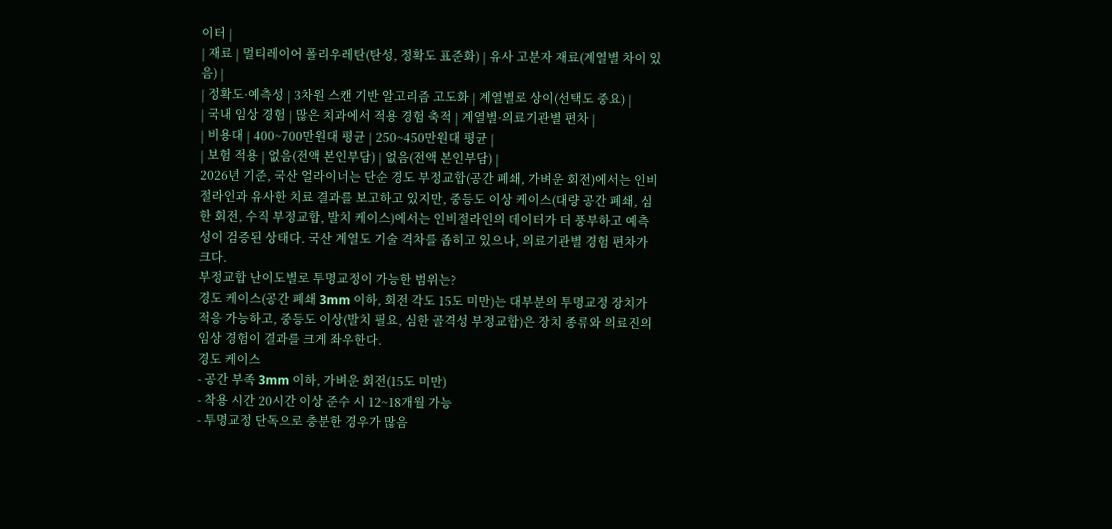이터 |
| 재료 | 멀티레이어 폴리우레탄(탄성, 정확도 표준화) | 유사 고분자 재료(계열별 차이 있음) |
| 정확도·예측성 | 3차원 스캔 기반 알고리즘 고도화 | 계열별로 상이(선택도 중요) |
| 국내 임상 경험 | 많은 치과에서 적용 경험 축적 | 계열별·의료기관별 편차 |
| 비용대 | 400~700만원대 평균 | 250~450만원대 평균 |
| 보험 적용 | 없음(전액 본인부담) | 없음(전액 본인부담) |
2026년 기준, 국산 얼라이너는 단순 경도 부정교합(공간 폐쇄, 가벼운 회전)에서는 인비절라인과 유사한 치료 결과를 보고하고 있지만, 중등도 이상 케이스(대량 공간 폐쇄, 심한 회전, 수직 부정교합, 발치 케이스)에서는 인비절라인의 데이터가 더 풍부하고 예측성이 검증된 상태다. 국산 계열도 기술 격차를 좁히고 있으나, 의료기관별 경험 편차가 크다.
부정교합 난이도별로 투명교정이 가능한 범위는?
경도 케이스(공간 폐쇄 3mm 이하, 회전 각도 15도 미만)는 대부분의 투명교정 장치가 적응 가능하고, 중등도 이상(발치 필요, 심한 골격성 부정교합)은 장치 종류와 의료진의 임상 경험이 결과를 크게 좌우한다.
경도 케이스
- 공간 부족 3mm 이하, 가벼운 회전(15도 미만)
- 착용 시간 20시간 이상 준수 시 12~18개월 가능
- 투명교정 단독으로 충분한 경우가 많음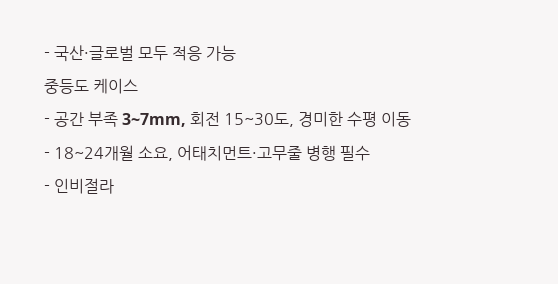- 국산·글로벌 모두 적응 가능
중등도 케이스
- 공간 부족 3~7mm, 회전 15~30도, 경미한 수평 이동
- 18~24개월 소요, 어태치먼트·고무줄 병행 필수
- 인비절라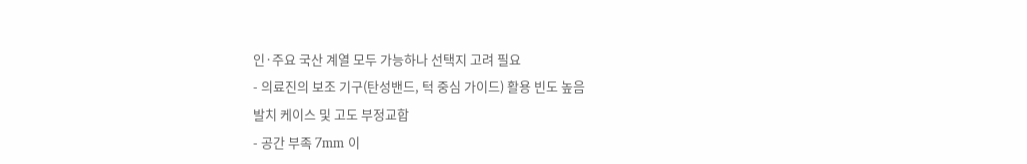인·주요 국산 계열 모두 가능하나 선택지 고려 필요
- 의료진의 보조 기구(탄성밴드, 턱 중심 가이드) 활용 빈도 높음
발치 케이스 및 고도 부정교합
- 공간 부족 7mm 이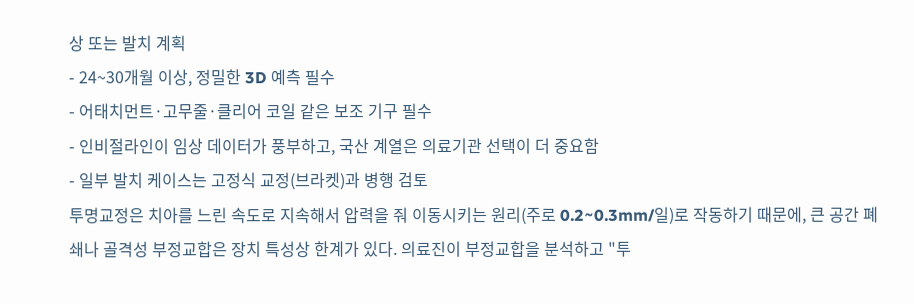상 또는 발치 계획
- 24~30개월 이상, 정밀한 3D 예측 필수
- 어태치먼트·고무줄·클리어 코일 같은 보조 기구 필수
- 인비절라인이 임상 데이터가 풍부하고, 국산 계열은 의료기관 선택이 더 중요함
- 일부 발치 케이스는 고정식 교정(브라켓)과 병행 검토
투명교정은 치아를 느린 속도로 지속해서 압력을 줘 이동시키는 원리(주로 0.2~0.3mm/일)로 작동하기 때문에, 큰 공간 폐쇄나 골격성 부정교합은 장치 특성상 한계가 있다. 의료진이 부정교합을 분석하고 "투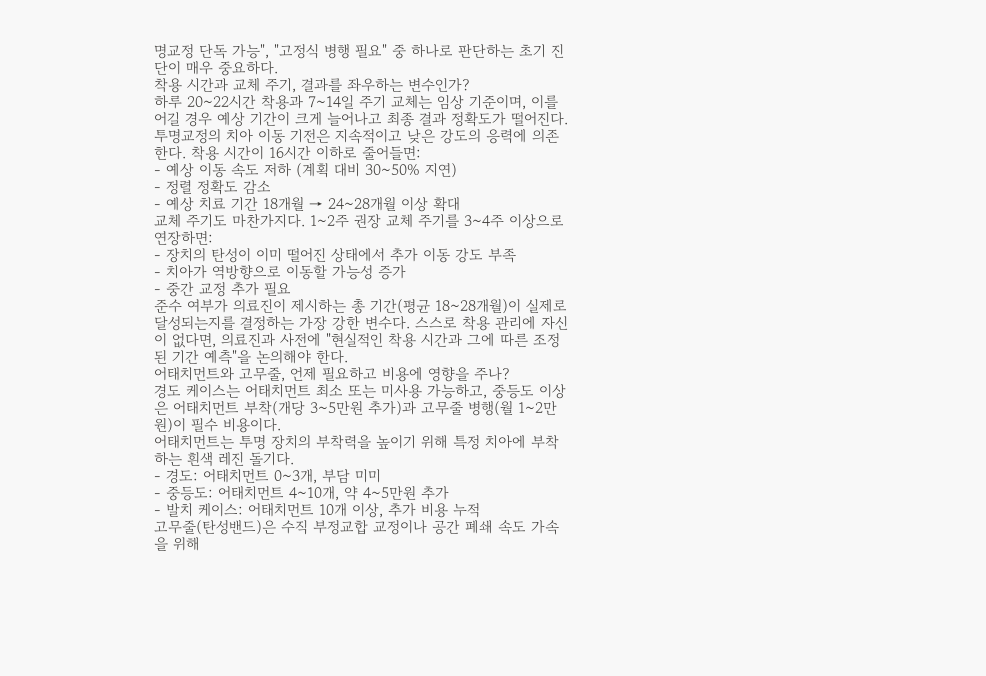명교정 단독 가능", "고정식 병행 필요" 중 하나로 판단하는 초기 진단이 매우 중요하다.
착용 시간과 교체 주기, 결과를 좌우하는 변수인가?
하루 20~22시간 착용과 7~14일 주기 교체는 임상 기준이며, 이를 어길 경우 예상 기간이 크게 늘어나고 최종 결과 정확도가 떨어진다.
투명교정의 치아 이동 기전은 지속적이고 낮은 강도의 응력에 의존한다. 착용 시간이 16시간 이하로 줄어들면:
- 예상 이동 속도 저하 (계획 대비 30~50% 지연)
- 정렬 정확도 감소
- 예상 치료 기간 18개월 → 24~28개월 이상 확대
교체 주기도 마찬가지다. 1~2주 권장 교체 주기를 3~4주 이상으로 연장하면:
- 장치의 탄성이 이미 떨어진 상태에서 추가 이동 강도 부족
- 치아가 역방향으로 이동할 가능성 증가
- 중간 교정 추가 필요
준수 여부가 의료진이 제시하는 총 기간(평균 18~28개월)이 실제로 달성되는지를 결정하는 가장 강한 변수다. 스스로 착용 관리에 자신이 없다면, 의료진과 사전에 "현실적인 착용 시간과 그에 따른 조정된 기간 예측"을 논의해야 한다.
어태치먼트와 고무줄, 언제 필요하고 비용에 영향을 주나?
경도 케이스는 어태치먼트 최소 또는 미사용 가능하고, 중등도 이상은 어태치먼트 부착(개당 3~5만원 추가)과 고무줄 병행(월 1~2만원)이 필수 비용이다.
어태치먼트는 투명 장치의 부착력을 높이기 위해 특정 치아에 부착하는 흰색 레진 돌기다.
- 경도: 어태치먼트 0~3개, 부담 미미
- 중등도: 어태치먼트 4~10개, 약 4~5만원 추가
- 발치 케이스: 어태치먼트 10개 이상, 추가 비용 누적
고무줄(탄성밴드)은 수직 부정교합 교정이나 공간 폐쇄 속도 가속을 위해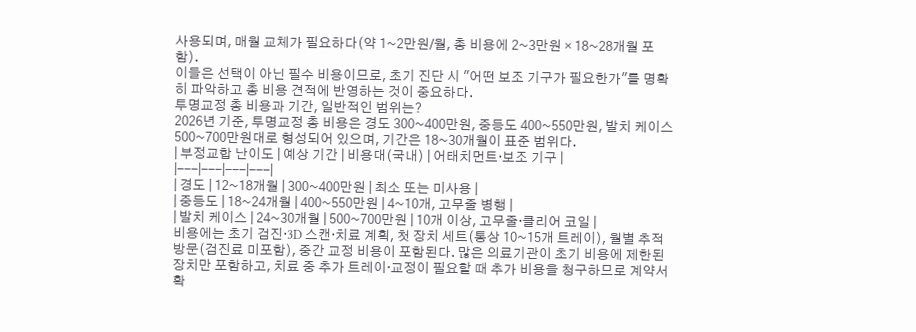사용되며, 매월 교체가 필요하다(약 1~2만원/월, 총 비용에 2~3만원 × 18~28개월 포함).
이들은 선택이 아닌 필수 비용이므로, 초기 진단 시 "어떤 보조 기구가 필요한가"를 명확히 파악하고 총 비용 견적에 반영하는 것이 중요하다.
투명교정 총 비용과 기간, 일반적인 범위는?
2026년 기준, 투명교정 총 비용은 경도 300~400만원, 중등도 400~550만원, 발치 케이스 500~700만원대로 형성되어 있으며, 기간은 18~30개월이 표준 범위다.
| 부정교합 난이도 | 예상 기간 | 비용대(국내) | 어태치먼트·보조 기구 |
|---|---|---|---|
| 경도 | 12~18개월 | 300~400만원 | 최소 또는 미사용 |
| 중등도 | 18~24개월 | 400~550만원 | 4~10개, 고무줄 병행 |
| 발치 케이스 | 24~30개월 | 500~700만원 | 10개 이상, 고무줄·클리어 코일 |
비용에는 초기 검진·3D 스캔·치료 계획, 첫 장치 세트(통상 10~15개 트레이), 월별 추적 방문(검진료 미포함), 중간 교정 비용이 포함된다. 많은 의료기관이 초기 비용에 제한된 장치만 포함하고, 치료 중 추가 트레이·교정이 필요할 때 추가 비용을 청구하므로 계약서 확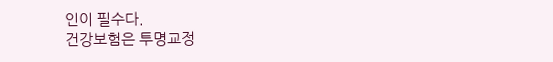인이 필수다.
건강보험은 투명교정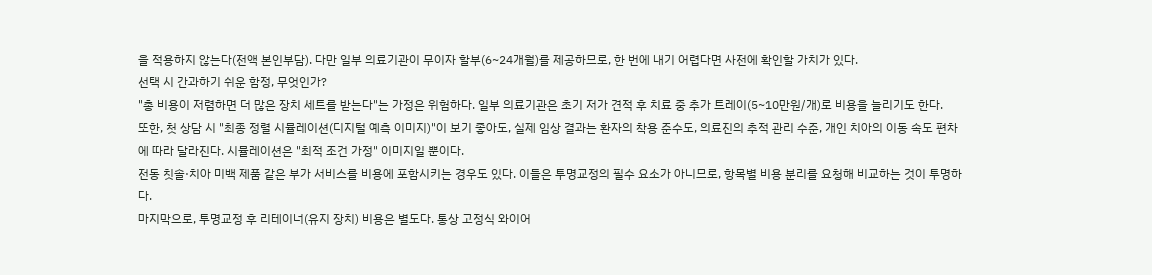을 적용하지 않는다(전액 본인부담). 다만 일부 의료기관이 무이자 할부(6~24개월)를 제공하므로, 한 번에 내기 어렵다면 사전에 확인할 가치가 있다.
선택 시 간과하기 쉬운 함정, 무엇인가?
"총 비용이 저렴하면 더 많은 장치 세트를 받는다"는 가정은 위험하다. 일부 의료기관은 초기 저가 견적 후 치료 중 추가 트레이(5~10만원/개)로 비용을 늘리기도 한다.
또한, 첫 상담 시 "최종 정렬 시뮬레이션(디지털 예측 이미지)"이 보기 좋아도, 실제 임상 결과는 환자의 착용 준수도, 의료진의 추적 관리 수준, 개인 치아의 이동 속도 편차에 따라 달라진다. 시뮬레이션은 "최적 조건 가정" 이미지일 뿐이다.
전동 칫솔·치아 미백 제품 같은 부가 서비스를 비용에 포함시키는 경우도 있다. 이들은 투명교정의 필수 요소가 아니므로, 항목별 비용 분리를 요청해 비교하는 것이 투명하다.
마지막으로, 투명교정 후 리테이너(유지 장치) 비용은 별도다. 통상 고정식 와이어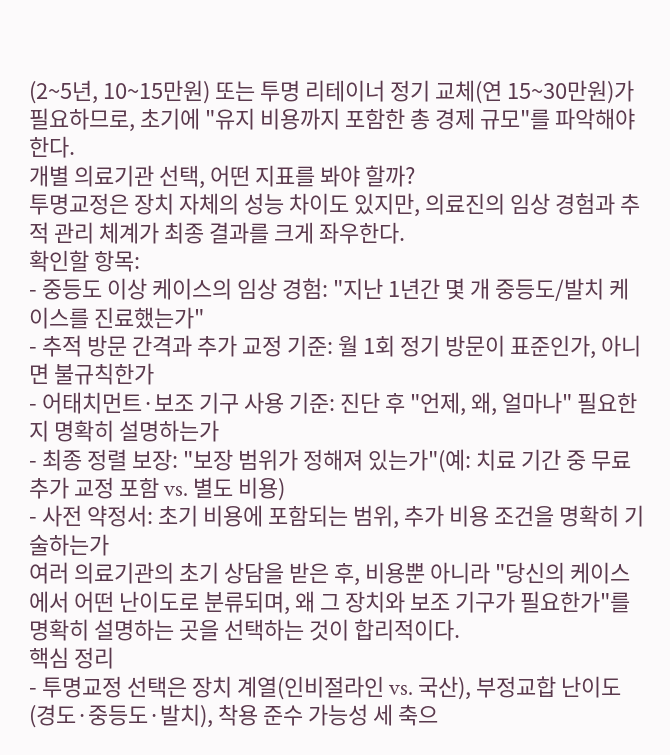(2~5년, 10~15만원) 또는 투명 리테이너 정기 교체(연 15~30만원)가 필요하므로, 초기에 "유지 비용까지 포함한 총 경제 규모"를 파악해야 한다.
개별 의료기관 선택, 어떤 지표를 봐야 할까?
투명교정은 장치 자체의 성능 차이도 있지만, 의료진의 임상 경험과 추적 관리 체계가 최종 결과를 크게 좌우한다.
확인할 항목:
- 중등도 이상 케이스의 임상 경험: "지난 1년간 몇 개 중등도/발치 케이스를 진료했는가"
- 추적 방문 간격과 추가 교정 기준: 월 1회 정기 방문이 표준인가, 아니면 불규칙한가
- 어태치먼트·보조 기구 사용 기준: 진단 후 "언제, 왜, 얼마나" 필요한지 명확히 설명하는가
- 최종 정렬 보장: "보장 범위가 정해져 있는가"(예: 치료 기간 중 무료 추가 교정 포함 vs. 별도 비용)
- 사전 약정서: 초기 비용에 포함되는 범위, 추가 비용 조건을 명확히 기술하는가
여러 의료기관의 초기 상담을 받은 후, 비용뿐 아니라 "당신의 케이스에서 어떤 난이도로 분류되며, 왜 그 장치와 보조 기구가 필요한가"를 명확히 설명하는 곳을 선택하는 것이 합리적이다.
핵심 정리
- 투명교정 선택은 장치 계열(인비절라인 vs. 국산), 부정교합 난이도(경도·중등도·발치), 착용 준수 가능성 세 축으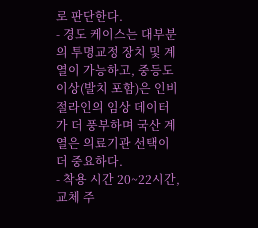로 판단한다.
- 경도 케이스는 대부분의 투명교정 장치 및 계열이 가능하고, 중등도 이상(발치 포함)은 인비절라인의 임상 데이터가 더 풍부하며 국산 계열은 의료기관 선택이 더 중요하다.
- 착용 시간 20~22시간, 교체 주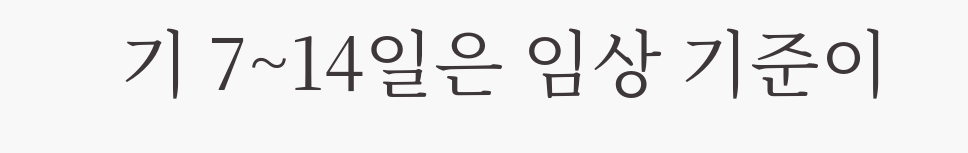기 7~14일은 임상 기준이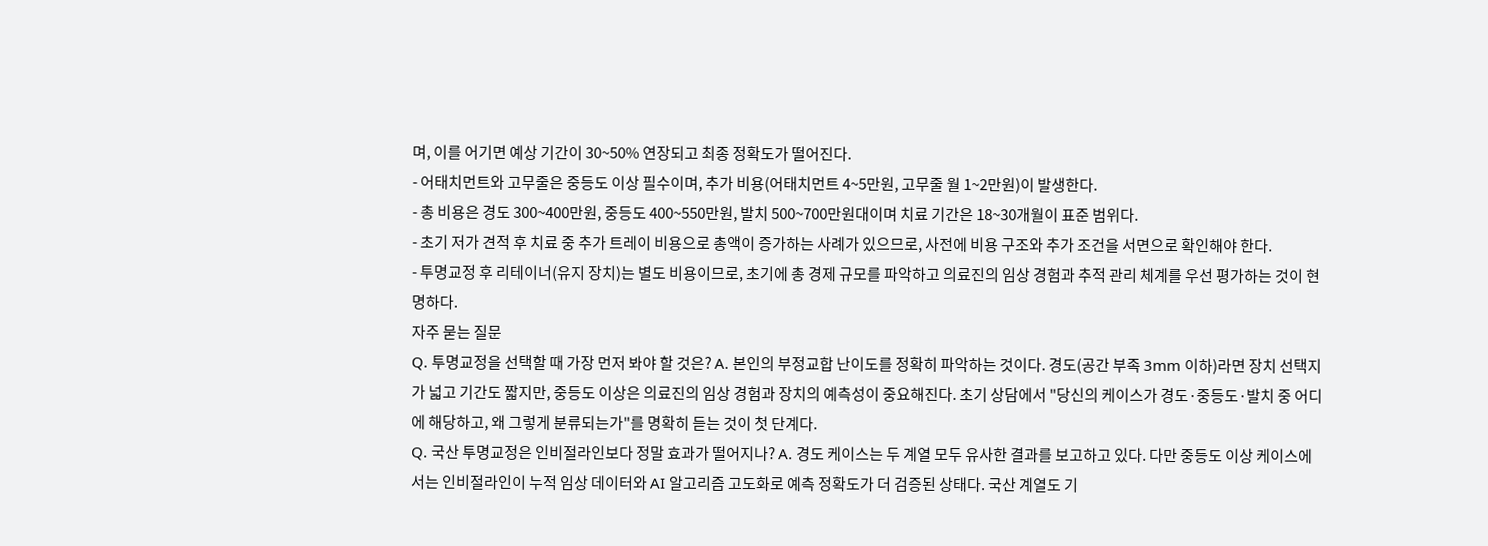며, 이를 어기면 예상 기간이 30~50% 연장되고 최종 정확도가 떨어진다.
- 어태치먼트와 고무줄은 중등도 이상 필수이며, 추가 비용(어태치먼트 4~5만원, 고무줄 월 1~2만원)이 발생한다.
- 총 비용은 경도 300~400만원, 중등도 400~550만원, 발치 500~700만원대이며 치료 기간은 18~30개월이 표준 범위다.
- 초기 저가 견적 후 치료 중 추가 트레이 비용으로 총액이 증가하는 사례가 있으므로, 사전에 비용 구조와 추가 조건을 서면으로 확인해야 한다.
- 투명교정 후 리테이너(유지 장치)는 별도 비용이므로, 초기에 총 경제 규모를 파악하고 의료진의 임상 경험과 추적 관리 체계를 우선 평가하는 것이 현명하다.
자주 묻는 질문
Q. 투명교정을 선택할 때 가장 먼저 봐야 할 것은? A. 본인의 부정교합 난이도를 정확히 파악하는 것이다. 경도(공간 부족 3mm 이하)라면 장치 선택지가 넓고 기간도 짧지만, 중등도 이상은 의료진의 임상 경험과 장치의 예측성이 중요해진다. 초기 상담에서 "당신의 케이스가 경도·중등도·발치 중 어디에 해당하고, 왜 그렇게 분류되는가"를 명확히 듣는 것이 첫 단계다.
Q. 국산 투명교정은 인비절라인보다 정말 효과가 떨어지나? A. 경도 케이스는 두 계열 모두 유사한 결과를 보고하고 있다. 다만 중등도 이상 케이스에서는 인비절라인이 누적 임상 데이터와 AI 알고리즘 고도화로 예측 정확도가 더 검증된 상태다. 국산 계열도 기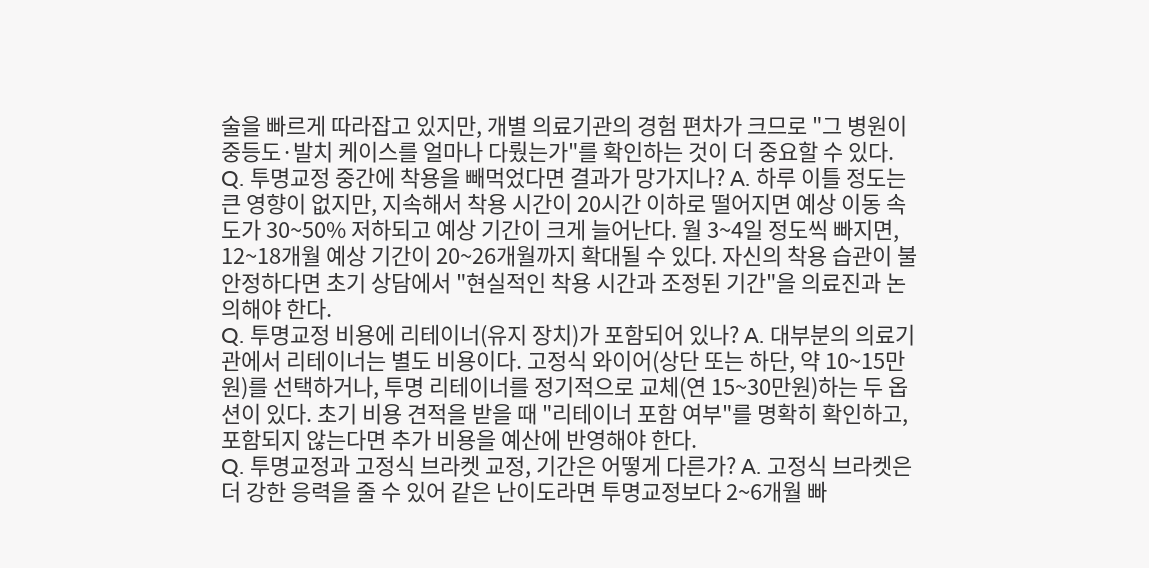술을 빠르게 따라잡고 있지만, 개별 의료기관의 경험 편차가 크므로 "그 병원이 중등도·발치 케이스를 얼마나 다뤘는가"를 확인하는 것이 더 중요할 수 있다.
Q. 투명교정 중간에 착용을 빼먹었다면 결과가 망가지나? A. 하루 이틀 정도는 큰 영향이 없지만, 지속해서 착용 시간이 20시간 이하로 떨어지면 예상 이동 속도가 30~50% 저하되고 예상 기간이 크게 늘어난다. 월 3~4일 정도씩 빠지면, 12~18개월 예상 기간이 20~26개월까지 확대될 수 있다. 자신의 착용 습관이 불안정하다면 초기 상담에서 "현실적인 착용 시간과 조정된 기간"을 의료진과 논의해야 한다.
Q. 투명교정 비용에 리테이너(유지 장치)가 포함되어 있나? A. 대부분의 의료기관에서 리테이너는 별도 비용이다. 고정식 와이어(상단 또는 하단, 약 10~15만원)를 선택하거나, 투명 리테이너를 정기적으로 교체(연 15~30만원)하는 두 옵션이 있다. 초기 비용 견적을 받을 때 "리테이너 포함 여부"를 명확히 확인하고, 포함되지 않는다면 추가 비용을 예산에 반영해야 한다.
Q. 투명교정과 고정식 브라켓 교정, 기간은 어떻게 다른가? A. 고정식 브라켓은 더 강한 응력을 줄 수 있어 같은 난이도라면 투명교정보다 2~6개월 빠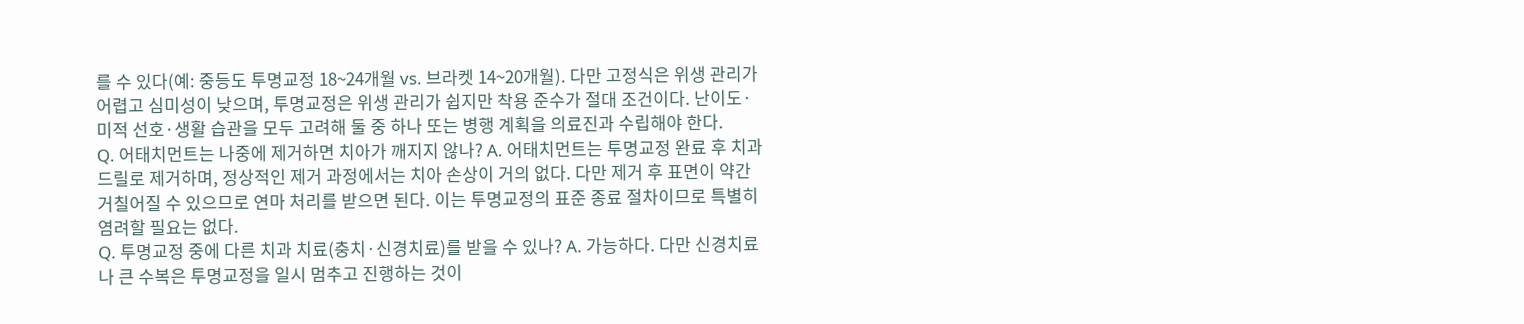를 수 있다(예: 중등도 투명교정 18~24개월 vs. 브라켓 14~20개월). 다만 고정식은 위생 관리가 어렵고 심미성이 낮으며, 투명교정은 위생 관리가 쉽지만 착용 준수가 절대 조건이다. 난이도·미적 선호·생활 습관을 모두 고려해 둘 중 하나 또는 병행 계획을 의료진과 수립해야 한다.
Q. 어태치먼트는 나중에 제거하면 치아가 깨지지 않나? A. 어태치먼트는 투명교정 완료 후 치과 드릴로 제거하며, 정상적인 제거 과정에서는 치아 손상이 거의 없다. 다만 제거 후 표면이 약간 거칠어질 수 있으므로 연마 처리를 받으면 된다. 이는 투명교정의 표준 종료 절차이므로 특별히 염려할 필요는 없다.
Q. 투명교정 중에 다른 치과 치료(충치·신경치료)를 받을 수 있나? A. 가능하다. 다만 신경치료나 큰 수복은 투명교정을 일시 멈추고 진행하는 것이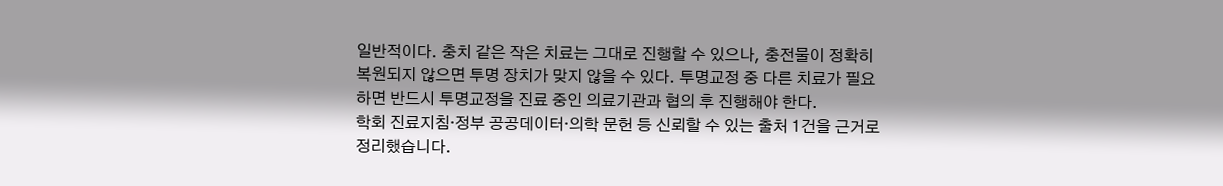일반적이다. 충치 같은 작은 치료는 그대로 진행할 수 있으나, 충전물이 정확히 복원되지 않으면 투명 장치가 맞지 않을 수 있다. 투명교정 중 다른 치료가 필요하면 반드시 투명교정을 진료 중인 의료기관과 협의 후 진행해야 한다.
학회 진료지침·정부 공공데이터·의학 문헌 등 신뢰할 수 있는 출처 1건을 근거로 정리했습니다.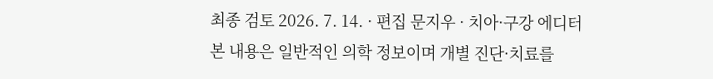최종 검토 2026. 7. 14. · 편집 문지우 · 치아·구강 에디터
본 내용은 일반적인 의학 정보이며 개별 진단·치료를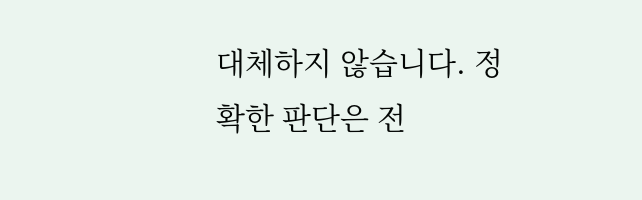대체하지 않습니다. 정확한 판단은 전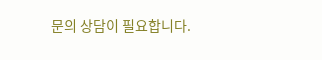문의 상담이 필요합니다.